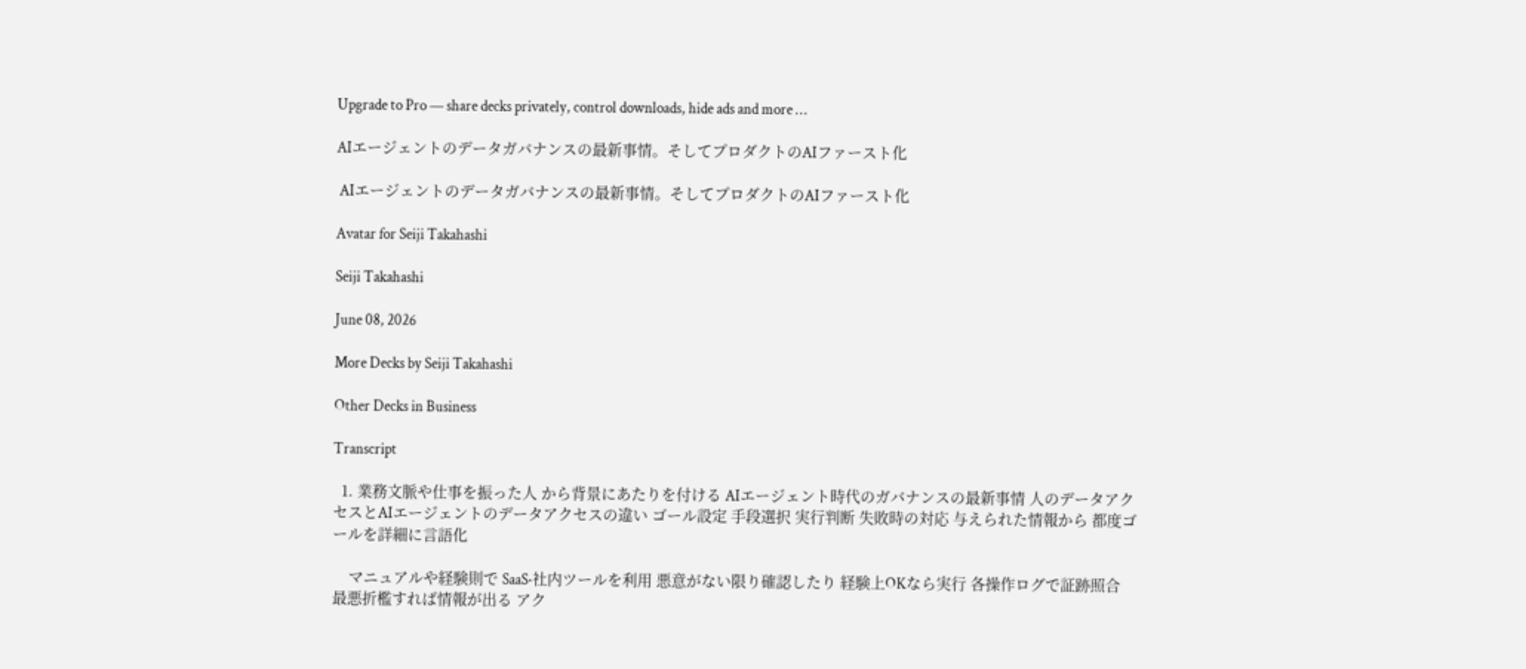Upgrade to Pro — share decks privately, control downloads, hide ads and more …

AIエージェントのデータガバナンスの最新事情。そしてプロダクトのAIファースト化

 AIエージェントのデータガバナンスの最新事情。そしてプロダクトのAIファースト化

Avatar for Seiji Takahashi

Seiji Takahashi

June 08, 2026

More Decks by Seiji Takahashi

Other Decks in Business

Transcript

  1. 業務⽂脈や仕事を振った⼈ から背景にあたりを付ける AIエージェント時代のガバナンスの最新事情 ⼈のデータアクセスとAIエージェントのデータアクセスの違い ゴール設定 ⼿段選択 実⾏判断 失敗時の対応 与えられた情報から 都度ゴールを詳細に⾔語化

    マニュアルや経験則で SaaS‧社内ツールを利⽤ 悪意がない限り確認したり 経験上OKなら実⾏ 各操作ログで証跡照合 最悪折檻すれば情報が出る アク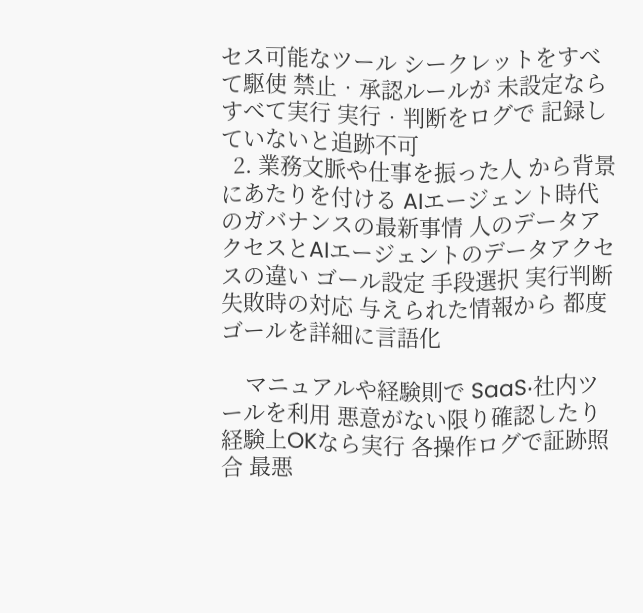セス可能なツール シークレットをすべて駆使 禁⽌‧承認ルールが 未設定ならすべて実⾏ 実⾏‧判断をログで 記録していないと追跡不可
  2. 業務⽂脈や仕事を振った⼈ から背景にあたりを付ける AIエージェント時代のガバナンスの最新事情 ⼈のデータアクセスとAIエージェントのデータアクセスの違い ゴール設定 ⼿段選択 実⾏判断 失敗時の対応 与えられた情報から 都度ゴールを詳細に⾔語化

    マニュアルや経験則で SaaS‧社内ツールを利⽤ 悪意がない限り確認したり 経験上OKなら実⾏ 各操作ログで証跡照合 最悪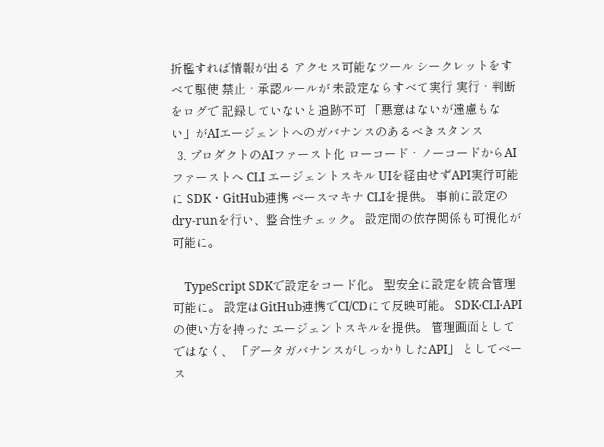折檻すれば情報が出る アクセス可能なツール シークレットをすべて駆使 禁⽌‧承認ルールが 未設定ならすべて実⾏ 実⾏‧判断をログで 記録していないと追跡不可 「悪意はないが遠慮もない」がAIエージェントへのガバナンスのあるべきスタンス
  3. プロダクトのAIファースト化 ローコード‧ノーコードからAIファーストへ CLI エージェントスキル UIを経由せずAPI実行可能に SDK・GitHub連携 ベースマキナ CLIを提供。 事前に設定のdry-runを⾏い、整合性チェック。 設定間の依存関係も可視化が可能に。

    TypeScript SDKで設定をコード化。 型安全に設定を統合管理可能に。 設定はGitHub連携でCI/CDにて反映可能。 SDK‧CLI‧APIの使い⽅を持った エージェントスキルを提供。 管理画⾯としてではなく、 「データガバナンスがしっかりしたAPI」 としてベース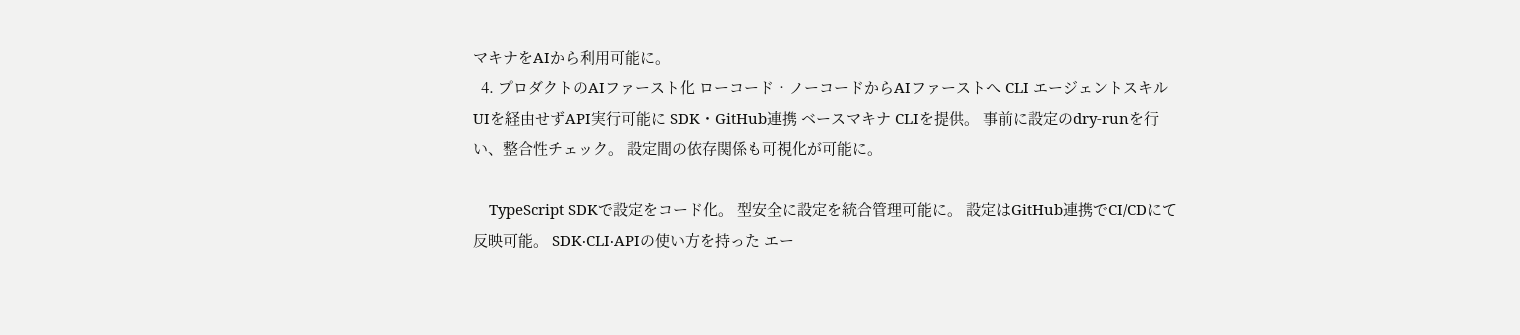マキナをAIから利⽤可能に。
  4. プロダクトのAIファースト化 ローコード‧ノーコードからAIファーストへ CLI エージェントスキル UIを経由せずAPI実行可能に SDK・GitHub連携 ベースマキナ CLIを提供。 事前に設定のdry-runを⾏い、整合性チェック。 設定間の依存関係も可視化が可能に。

    TypeScript SDKで設定をコード化。 型安全に設定を統合管理可能に。 設定はGitHub連携でCI/CDにて反映可能。 SDK‧CLI‧APIの使い⽅を持った エー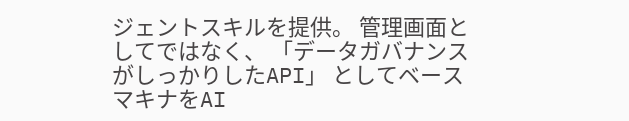ジェントスキルを提供。 管理画⾯としてではなく、 「データガバナンスがしっかりしたAPI」 としてベースマキナをAI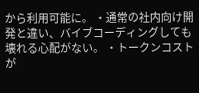から利⽤可能に。 ‧通常の社内向け開発と違い、バイブコーディングしても壊れる⼼配がない。 ‧トークンコストが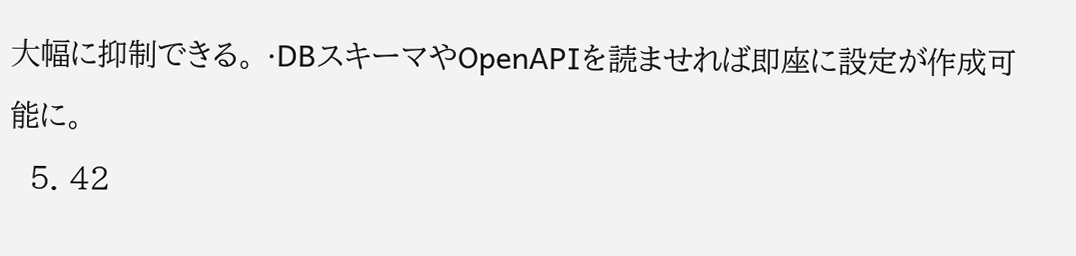⼤幅に抑制できる。 ‧DBスキーマやOpenAPIを読ませれば即座に設定が作成可能に。
  5. 42